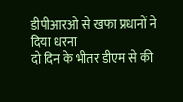डीपीआरओ से खफा प्रधानों ने दिया धरना
दो दिन के भीतर डीएम से की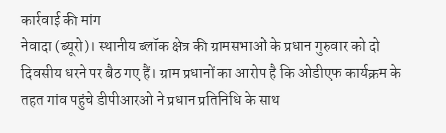कार्रवाई की मांग
नेवादा (ब्यूरो)। स्थानीय ब्लॉक क्षेत्र की ग्रामसभाओं के प्रधान गुरुवार को दो दिवसीय धरने पर बैठ गए हैं। ग्राम प्रधानों का आरोप है कि ओडीएफ कार्यक्रम के तहत गांव पहुंचे डीपीआरओ ने प्रधान प्रतिनिधि के साथ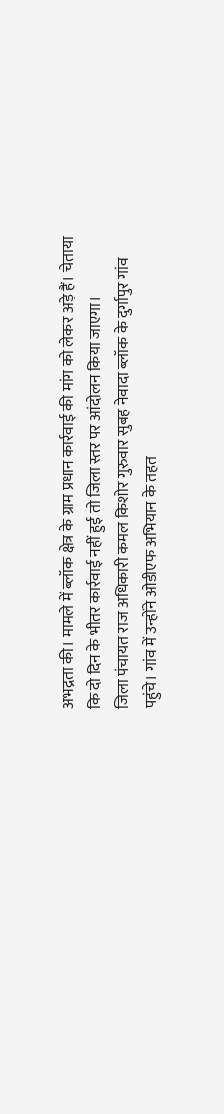अभद्रता की। मामले में ब्लॉक क्षेत्र के ग्राम प्रधान कार्रवाई की मांग को लेकर अड़े हैं। चेताया कि दो दिन के भीतर कार्रवाई नहीं हुई तो जिला स्तर पर आंदोलन किया जाएगा।
जिला पंचायत राज अधिकारी कमल किशोर गुरुवार सुबह नेवादा ब्लॉक के दुर्गापुर गांव पहुंचे। गांव में उन्होंने ओडीएफ अभियान के तहत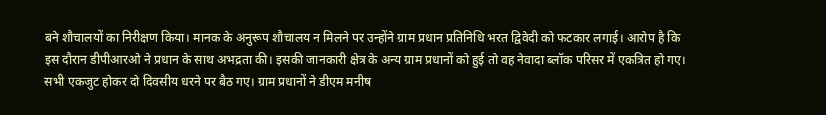बने शौचालयों का निरीक्षण किया। मानक के अनुरूप शौचालय न मिलने पर उन्होंने ग्राम प्रधान प्रतिनिधि भरत द्विवेदी को फटकार लगाई। आरोप है कि इस दौरान डीपीआरओ ने प्रधान के साथ अभद्रता की। इसकी जानकारी क्षेत्र के अन्य ग्राम प्रधानों को हुई तो वह नेवादा ब्लॉक परिसर में एकत्रित हो गए। सभी एकजुट होकर दो दिवसीय धरने पर बैठ गए। ग्राम प्रधानों ने डीएम मनीष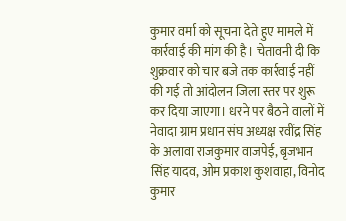कुमार वर्मा को सूचना देते हुए मामले में कार्रवाई की मांग की है। चेतावनी दी कि शुक्रवार को चार बजे तक कार्रवाई नहीं की गई तो आंदोलन जिला स्तर पर शुरू कर दिया जाएगा। धरने पर बैठने वालों में नेवादा ग्राम प्रधान संघ अध्यक्ष रवींद्र सिंह के अलावा राजकुमार वाजपेई, बृजभान सिंह यादव, ओम प्रकाश कुशवाहा, विनोद कुमार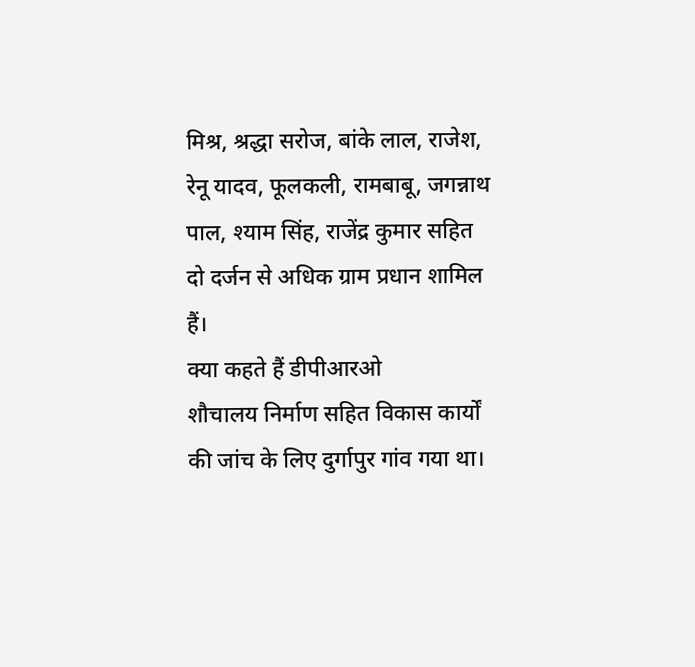मिश्र, श्रद्धा सरोज, बांके लाल, राजेश, रेनू यादव, फूलकली, रामबाबू, जगन्नाथ पाल, श्याम सिंह, राजेंद्र कुमार सहित दो दर्जन से अधिक ग्राम प्रधान शामिल हैं।
क्या कहते हैं डीपीआरओ
शौचालय निर्माण सहित विकास कार्यों की जांच के लिए दुर्गापुर गांव गया था।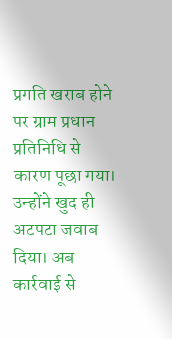प्रगति खराब होने पर ग्राम प्रधान प्रतिनिधि से कारण पूछा गया। उन्होंने खुद ही अटपटा जवाब दिया। अब कार्रवाई से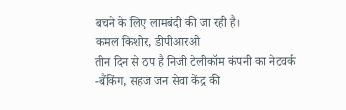बचने के लिए लामबंदी की जा रही है।
कमल किशोर, डीपीआरओ
तीन दिन से ठप है निजी टेलीकॉम कंपनी का नेटवर्क
-बैंकिंग, सहज जन सेवा केंद्र की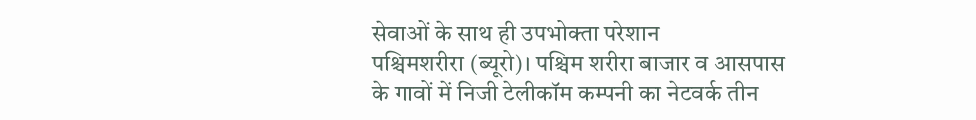सेवाओं के साथ ही उपभोक्ता परेशान
पश्चिमशरीरा (ब्यूरो)। पश्चिम शरीरा बाजार व आसपास के गावों में निजी टेलीकॉम कम्पनी का नेटवर्क तीन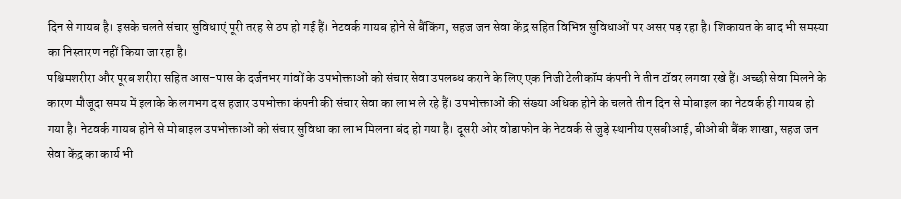दिन से गायब है। इसके चलते संचार सुविधाएं पूरी तरह से ठप हो गई हैं। नेटवर्क गायब होने से बैंकिंग, सहज जन सेवा केंद्र सहित विभिन्न सुविधाओं पर असर पड़ रहा है। शिकायत के बाद भी समस्या का निस्तारण नहीं किया जा रहा है।
पश्चिमशरीरा और पूरब शरीरा सहित आस-पास के दर्जनभर गांवों के उपभोक्ताओं को संचार सेवा उपलब्ध कराने के लिए एक निजी टेलीकॉम कंपनी ने तीन टॉवर लगवा रखे हैं। अच्छी सेवा मिलने के कारण मौजूदा समय में इलाके के लगभग दस हजार उपभोक्ता कंपनी की संचार सेवा का लाभ ले रहे हैं। उपभोक्ताओं की संख्या अधिक होने के चलते तीन दिन से मोबाइल का नेटवर्क ही गायब हो गया है। नेटवर्क गायब होने से मोबाइल उपभोक्ताओं को संचार सुविधा का लाभ मिलना बंद हो गया है। दूसरी ओर वोडाफोन के नेटवर्क से जुड़े स्थानीय एसबीआई, बीओबी बैंक शाखा, सहज जन सेवा केंद्र का कार्य भी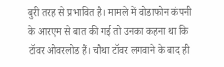बुरी तरह से प्रभावित है। मामले में वोडाफोन कंपनी के आरएम से बात की गई तो उनका कहना था कि टॉवर ओवरलोड हैं। चौथा टॉवर लगवाने के बाद ही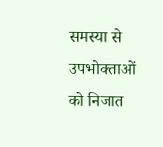समस्या से उपभोक्ताओं को निजात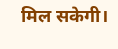मिल सकेगी।